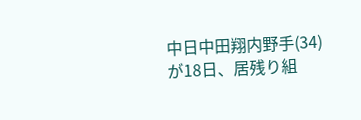中日中田翔内野手(34)が18日、居残り組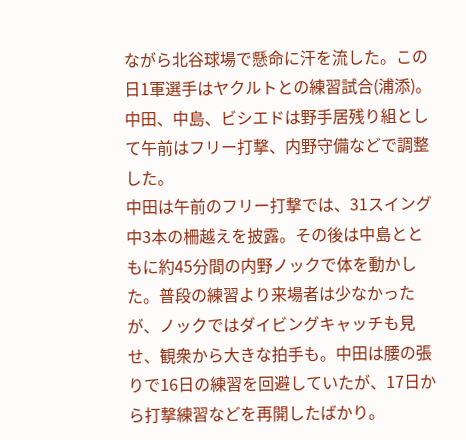ながら北谷球場で懸命に汗を流した。この日1軍選手はヤクルトとの練習試合(浦添)。中田、中島、ビシエドは野手居残り組として午前はフリー打撃、内野守備などで調整した。
中田は午前のフリー打撃では、31スイング中3本の柵越えを披露。その後は中島とともに約45分間の内野ノックで体を動かした。普段の練習より来場者は少なかったが、ノックではダイビングキャッチも見せ、観衆から大きな拍手も。中田は腰の張りで16日の練習を回避していたが、17日から打撃練習などを再開したばかり。